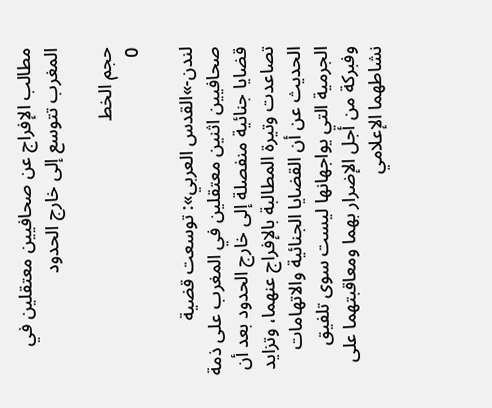مطالب الإفراج عن صحافيين معتقلين في المغرب تتوسع إلى خارج الحدود

حجم الخط
0

لندن-»القدس العربي»: توسعت قضية صحافيين اثنين معتقلين في المغرب على ذمة قضايا جنائية منفصلة إلى خارج الحدود بعد أن تصاعدت وتيرة المطالبة بالإفراج عنهما، وتزايد الحديث عن أن القضايا الجنائية والاتهامات الجرمية التي يواجهانها ليست سوى تلفيق وفبركة من أجل الإضرار بهما ومعاقبتهما على نشاطهما الإعلامي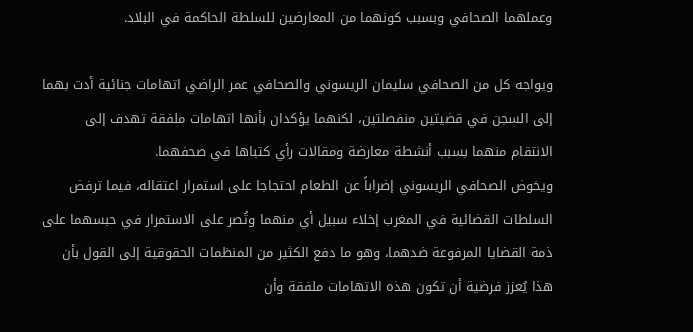وعملهما الصحافي وبسبب كونهما من المعارضين للسلطة الحاكمة في البلاد.

ويواجه كل من الصحافي سليمان الريسوني والصحافي عمر الراضي اتهامات جنائية أدت بهما إلى السجن في قضيتين منفصلتين، لكنهما يؤكدان بأنها اتهامات ملفقة تهدف إلى الانتقام منهما بسبب أنشطة معارضة ومقالات رأي كتباها في صحفهما.
ويخوض الصحافي الريسوني إضراباً عن الطعام احتجاجا على استمرار اعتقاله، فيما ترفض السلطات القضائية في المغرب إخلاء سبيل أي منهما وتُصر على الاستمرار في حبسهما على ذمة القضايا المرفوعة ضدهما، وهو ما دفع الكثير من المنظمات الحقوقية إلى القول بأن هذا يُعزز فرضية أن تكون هذه الاتهامات ملفقة وأن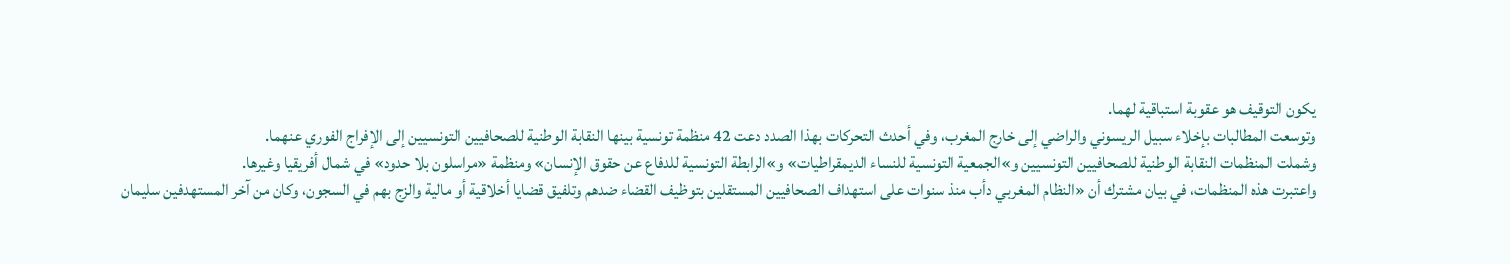يكون التوقيف هو عقوبة استباقية لهما.
وتوسعت المطالبات بإخلاء سبيل الريسوني والراضي إلى خارج المغرب، وفي أحدث التحركات بهذا الصدد دعت 42 منظمة تونسية بينها النقابة الوطنية للصحافيين التونسيين إلى الإفراج الفوري عنهما.
وشملت المنظمات النقابة الوطنية للصحافيين التونسيين و»الجمعية التونسية للنساء الديمقراطيات» و»الرابطة التونسية للدفاع عن حقوق الإنسان» ومنظمة «مراسلون بلا حدود» في شمال أفريقيا وغيرها.
واعتبرت هذه المنظمات، في بيان مشترك أن «النظام المغربي دأب منذ سنوات على استهداف الصحافيين المستقلين بتوظيف القضاء ضدهم وتلفيق قضايا أخلاقية أو مالية والزج بهم في السجون، وكان من آخر المستهدفين سليمان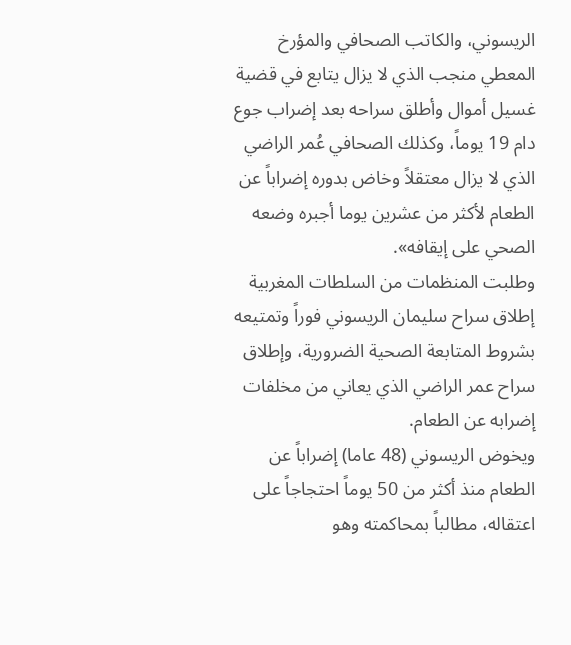الريسوني، والكاتب الصحافي والمؤرخ المعطي منجب الذي لا يزال يتابع في قضية غسيل أموال وأطلق سراحه بعد إضراب جوع دام 19 يوماً، وكذلك الصحافي عُمر الراضي الذي لا يزال معتقلاً وخاض بدوره إضراباً عن الطعام لأكثر من عشرين يوما أجبره وضعه الصحي على إيقافه».
وطلبت المنظمات من السلطات المغربية إطلاق سراح سليمان الريسوني فوراً وتمتيعه بشروط المتابعة الصحية الضرورية، وإطلاق سراح عمر الراضي الذي يعاني من مخلفات إضرابه عن الطعام.
ويخوض الريسوني (48 عاما) إضراباً عن الطعام منذ أكثر من 50 يوماً احتجاجاً على اعتقاله، مطالباً بمحاكمته وهو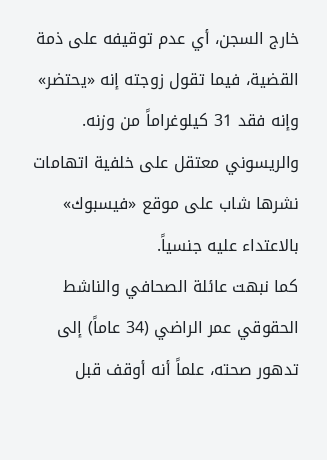خارج السجن، أي عدم توقيفه على ذمة القضية، فيما تقول زوجته إنه «يحتضر» وإنه فقد 31 كيلوغراماً من وزنه.
والريسوني معتقل على خلفية اتهامات نشرها شاب على موقع «فيسبوك» بالاعتداء عليه جنسياً.
كما نبهت عائلة الصحافي والناشط الحقوقي عمر الراضي (34 عاماً) إلى تدهور صحته، علماً أنه أوقف قبل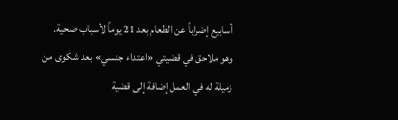أسابيع إضراباً عن الطعام بعد 21 يوماً لأسباب صحية. وهو ملاحق في قضيتي «اعتداء جنسي» بعد شكوى من زميلة له في العمل إضافة إلى قضية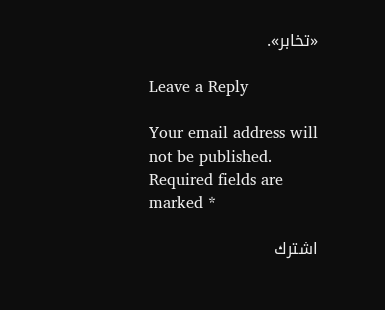«تخابر».

Leave a Reply

Your email address will not be published. Required fields are marked *

اشترك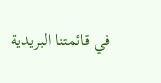في قائمتنا البريدية